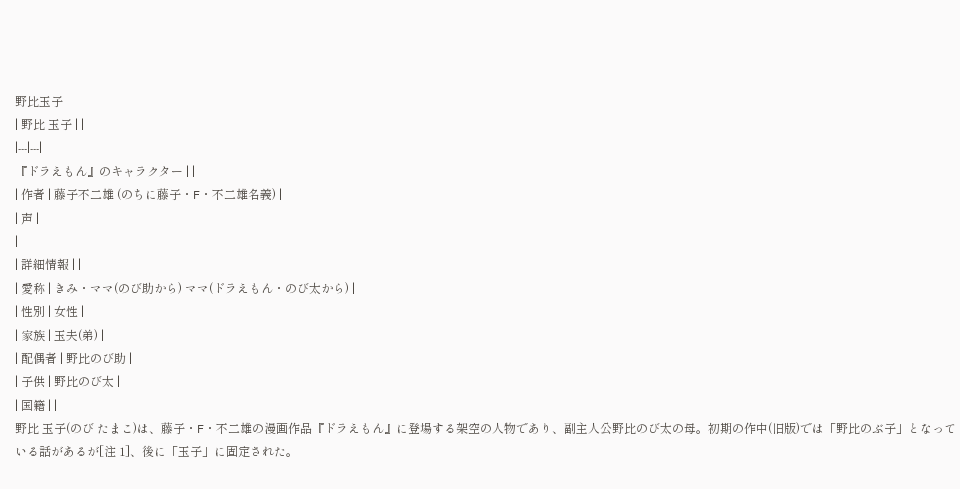野比玉子
| 野比 玉子 | |
|---|---|
『ドラえもん』のキャラクター | |
| 作者 | 藤子不二雄 (のちに藤子・F・不二雄名義) |
| 声 |
|
| 詳細情報 | |
| 愛称 | きみ・ママ(のび助から) ママ(ドラえもん・のび太から) |
| 性別 | 女性 |
| 家族 | 玉夫(弟) |
| 配偶者 | 野比のび助 |
| 子供 | 野比のび太 |
| 国籍 | |
野比 玉子(のび たまこ)は、藤子・F・不二雄の漫画作品『ドラえもん』に登場する架空の人物であり、副主人公野比のび太の母。初期の作中(旧版)では「野比のぶ子」となっている話があるが[注 1]、後に「玉子」に固定された。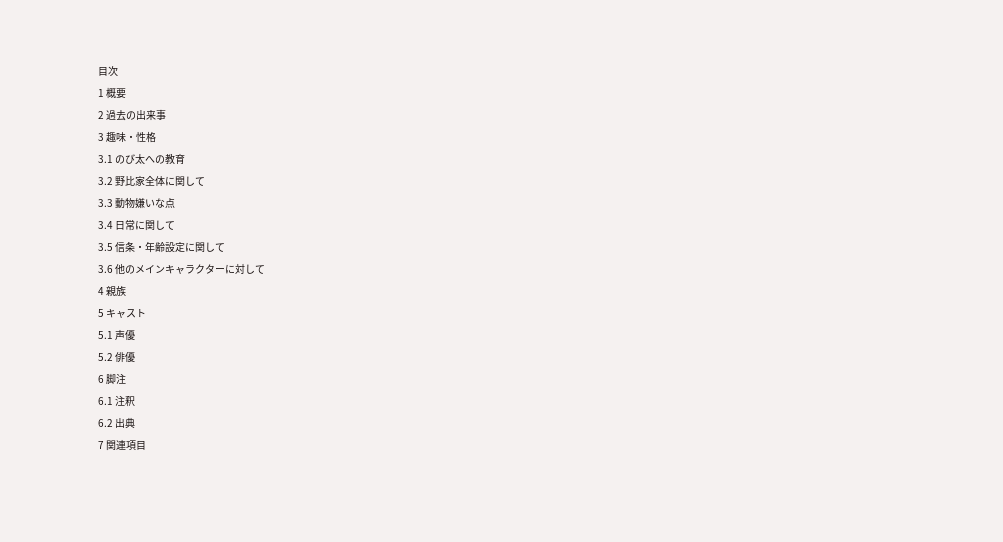目次
1 概要
2 過去の出来事
3 趣味・性格
3.1 のび太への教育
3.2 野比家全体に関して
3.3 動物嫌いな点
3.4 日常に関して
3.5 信条・年齢設定に関して
3.6 他のメインキャラクターに対して
4 親族
5 キャスト
5.1 声優
5.2 俳優
6 脚注
6.1 注釈
6.2 出典
7 関連項目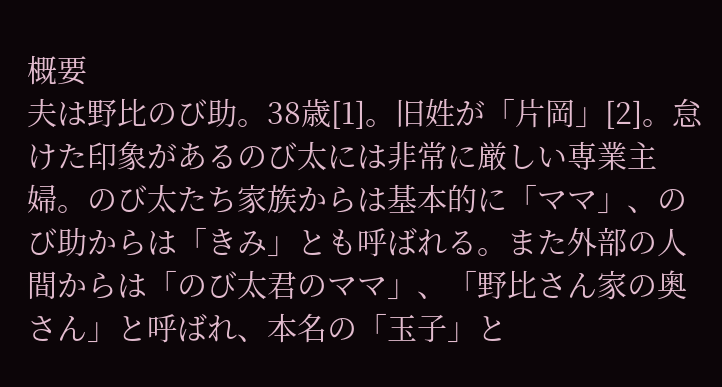概要
夫は野比のび助。38歳[1]。旧姓が「片岡」[2]。怠けた印象があるのび太には非常に厳しい専業主婦。のび太たち家族からは基本的に「ママ」、のび助からは「きみ」とも呼ばれる。また外部の人間からは「のび太君のママ」、「野比さん家の奥さん」と呼ばれ、本名の「玉子」と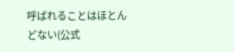呼ばれることはほとんどない(公式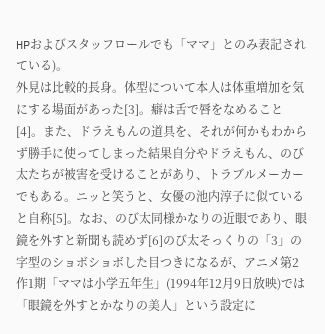HPおよびスタッフロールでも「ママ」とのみ表記されている)。
外見は比較的長身。体型について本人は体重増加を気にする場面があった[3]。癖は舌で唇をなめること[4]。また、ドラえもんの道具を、それが何かもわからず勝手に使ってしまった結果自分やドラえもん、のび太たちが被害を受けることがあり、トラブルメーカーでもある。ニッと笑うと、女優の池内淳子に似ていると自称[5]。なお、のび太同様かなりの近眼であり、眼鏡を外すと新聞も読めず[6]のび太そっくりの「3」の字型のショボショボした目つきになるが、アニメ第2作1期「ママは小学五年生」(1994年12月9日放映)では「眼鏡を外すとかなりの美人」という設定に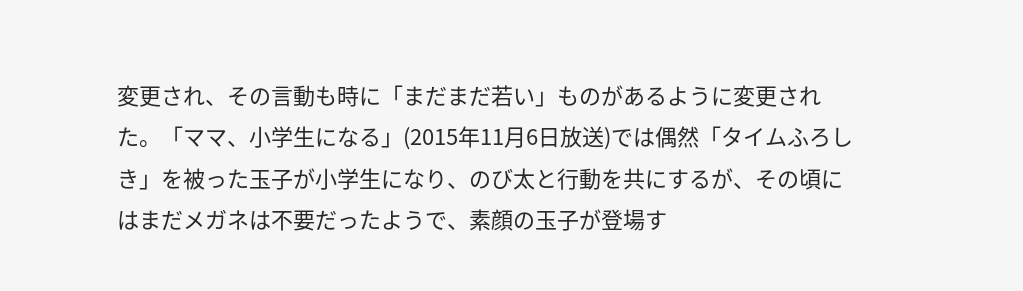変更され、その言動も時に「まだまだ若い」ものがあるように変更された。「ママ、小学生になる」(2015年11月6日放送)では偶然「タイムふろしき」を被った玉子が小学生になり、のび太と行動を共にするが、その頃にはまだメガネは不要だったようで、素顔の玉子が登場す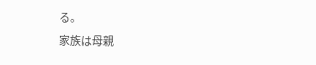る。
家族は母親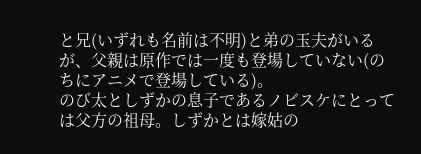と兄(いずれも名前は不明)と弟の玉夫がいるが、父親は原作では一度も登場していない(のちにアニメで登場している)。
のび太としずかの息子であるノビスケにとっては父方の祖母。しずかとは嫁姑の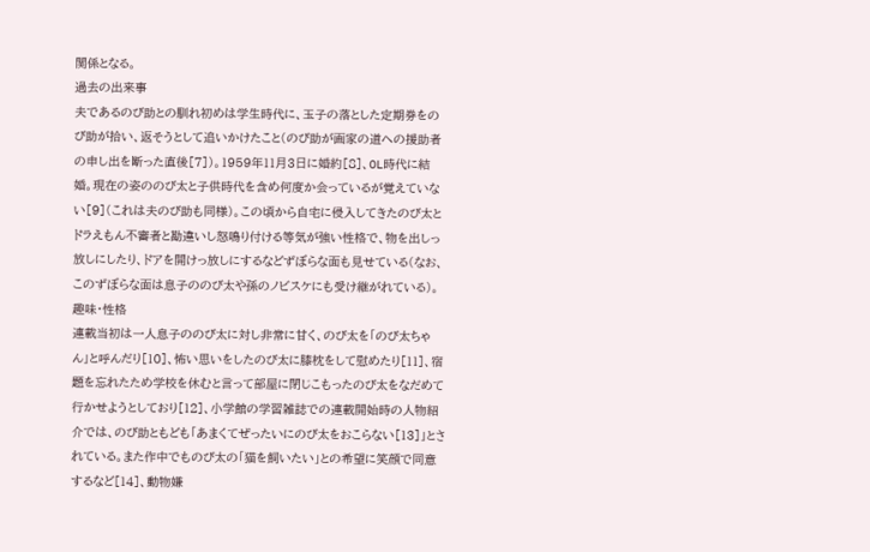関係となる。
過去の出来事
夫であるのび助との馴れ初めは学生時代に、玉子の落とした定期券をのび助が拾い、返そうとして追いかけたこと(のび助が画家の道への援助者の申し出を断った直後[7])。1959年11月3日に婚約[8]、OL時代に結婚。現在の姿ののび太と子供時代を含め何度か会っているが覚えていない[9](これは夫のび助も同様)。この頃から自宅に侵入してきたのび太とドラえもん不審者と勘違いし怒鳴り付ける等気が強い性格で、物を出しっ放しにしたり、ドアを開けっ放しにするなどずぼらな面も見せている(なお、このずぼらな面は息子ののび太や孫のノビスケにも受け継がれている)。
趣味・性格
連載当初は一人息子ののび太に対し非常に甘く、のび太を「のび太ちゃん」と呼んだり[10]、怖い思いをしたのび太に膝枕をして慰めたり[11]、宿題を忘れたため学校を休むと言って部屋に閉じこもったのび太をなだめて行かせようとしており[12]、小学館の学習雑誌での連載開始時の人物紹介では、のび助ともども「あまくてぜったいにのび太をおこらない[13]」とされている。また作中でものび太の「猫を飼いたい」との希望に笑顔で同意するなど[14]、動物嫌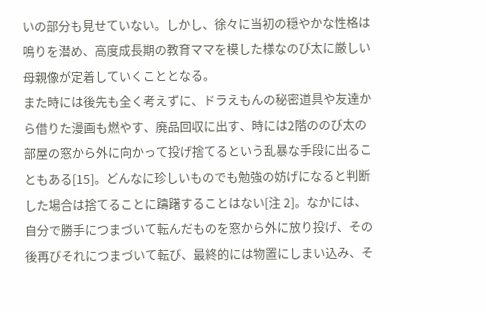いの部分も見せていない。しかし、徐々に当初の穏やかな性格は鳴りを潜め、高度成長期の教育ママを模した様なのび太に厳しい母親像が定着していくこととなる。
また時には後先も全く考えずに、ドラえもんの秘密道具や友達から借りた漫画も燃やす、廃品回収に出す、時には2階ののび太の部屋の窓から外に向かって投げ捨てるという乱暴な手段に出ることもある[15]。どんなに珍しいものでも勉強の妨げになると判断した場合は捨てることに躊躇することはない[注 2]。なかには、自分で勝手につまづいて転んだものを窓から外に放り投げ、その後再びそれにつまづいて転び、最終的には物置にしまい込み、そ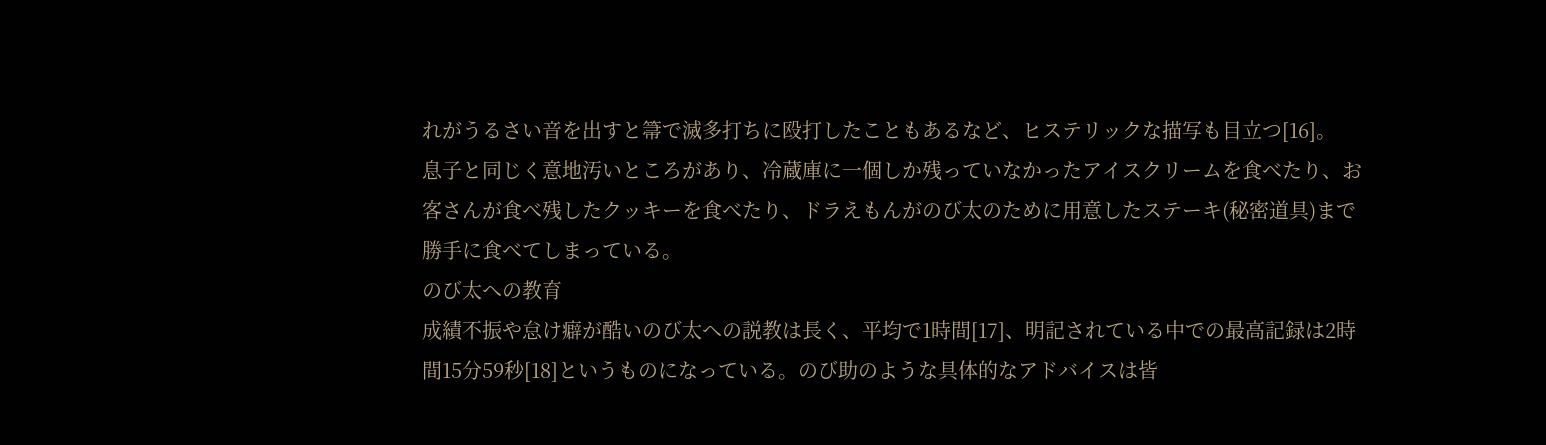れがうるさい音を出すと箒で滅多打ちに殴打したこともあるなど、ヒステリックな描写も目立つ[16]。
息子と同じく意地汚いところがあり、冷蔵庫に一個しか残っていなかったアイスクリームを食べたり、お客さんが食べ残したクッキーを食べたり、ドラえもんがのび太のために用意したステーキ(秘密道具)まで勝手に食べてしまっている。
のび太への教育
成績不振や怠け癖が酷いのび太への説教は長く、平均で1時間[17]、明記されている中での最高記録は2時間15分59秒[18]というものになっている。のび助のような具体的なアドバイスは皆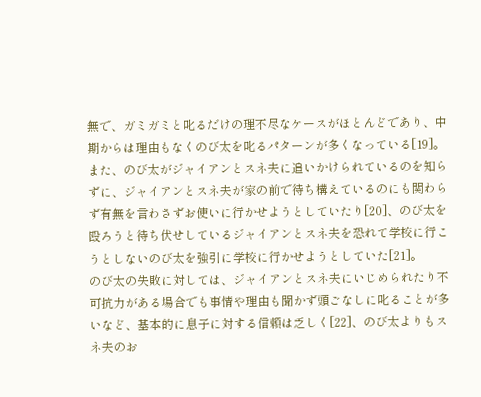無で、ガミガミと叱るだけの理不尽なケースがほとんどであり、中期からは理由もなくのび太を叱るパターンが多くなっている[19]。また、のび太がジャイアンとスネ夫に追いかけられているのを知らずに、ジャイアンとスネ夫が家の前で待ち構えているのにも関わらず有無を言わさずお使いに行かせようとしていたり[20]、のび太を殴ろうと待ち伏せしているジャイアンとスネ夫を恐れて学校に行こうとしないのび太を強引に学校に行かせようとしていた[21]。
のび太の失敗に対しては、ジャイアンとスネ夫にいじめられたり不可抗力がある場合でも事情や理由も聞かず頭ごなしに叱ることが多いなど、基本的に息子に対する信頼は乏しく[22]、のび太よりもスネ夫のお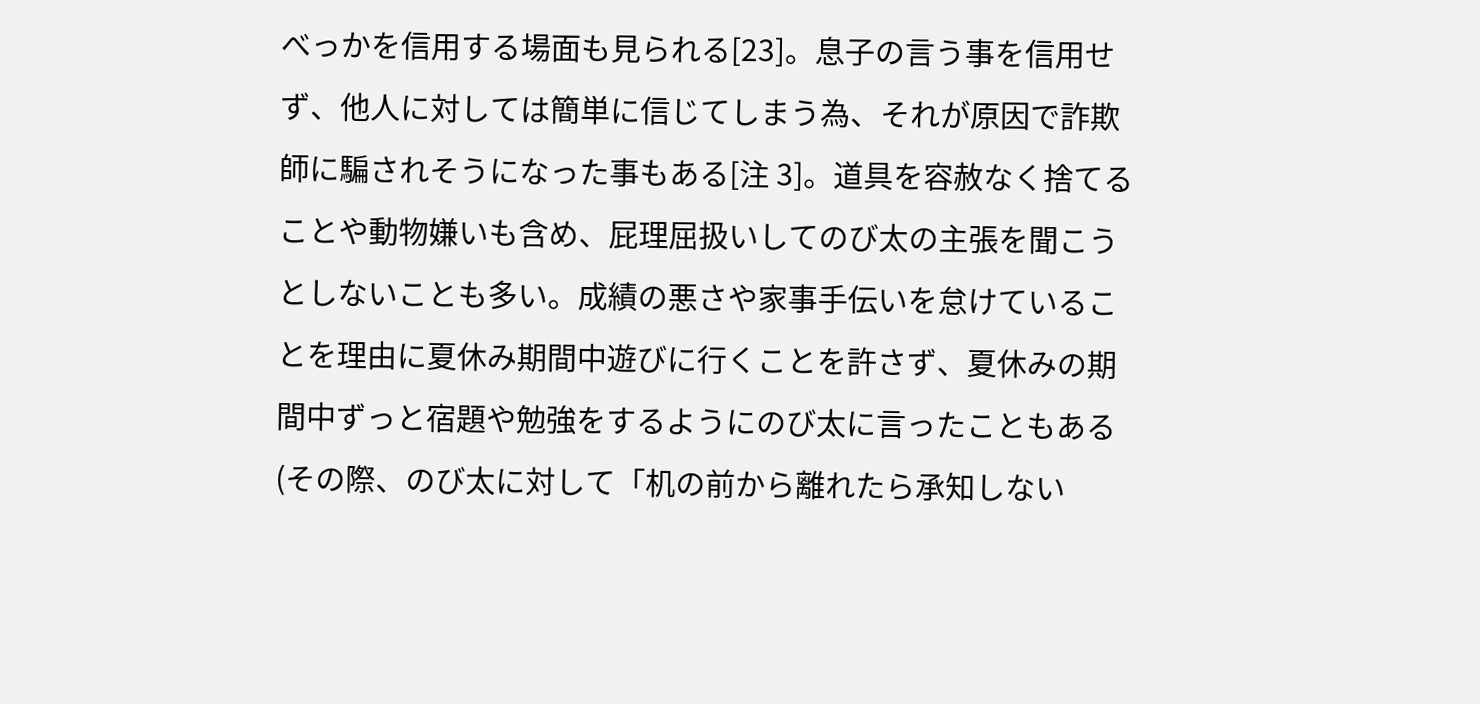べっかを信用する場面も見られる[23]。息子の言う事を信用せず、他人に対しては簡単に信じてしまう為、それが原因で詐欺師に騙されそうになった事もある[注 3]。道具を容赦なく捨てることや動物嫌いも含め、屁理屈扱いしてのび太の主張を聞こうとしないことも多い。成績の悪さや家事手伝いを怠けていることを理由に夏休み期間中遊びに行くことを許さず、夏休みの期間中ずっと宿題や勉強をするようにのび太に言ったこともある(その際、のび太に対して「机の前から離れたら承知しない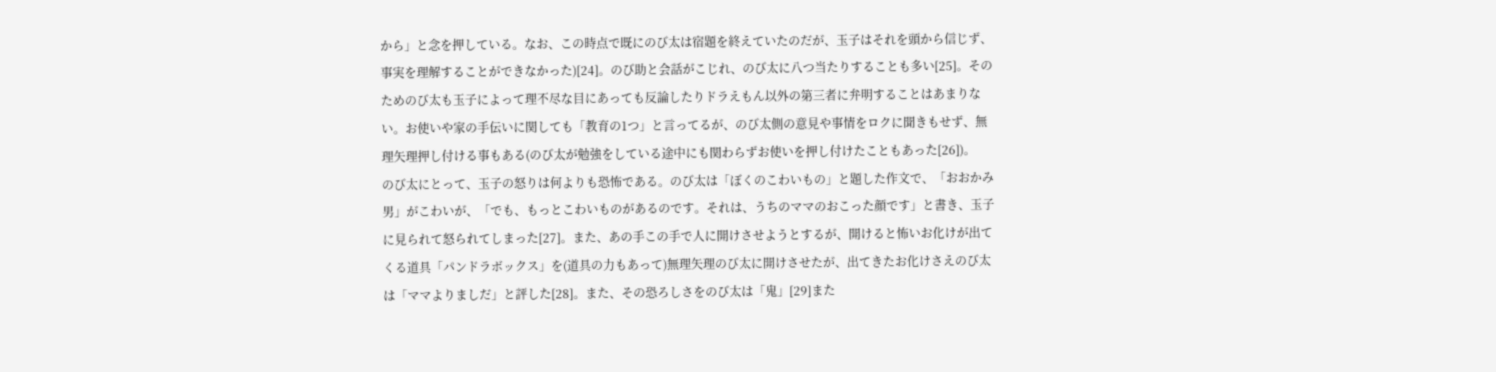から」と念を押している。なお、この時点で既にのび太は宿題を終えていたのだが、玉子はそれを頭から信じず、事実を理解することができなかった)[24]。のび助と会話がこじれ、のび太に八つ当たりすることも多い[25]。そのためのび太も玉子によって理不尽な目にあっても反論したりドラえもん以外の第三者に弁明することはあまりない。お使いや家の手伝いに関しても「教育の1つ」と言ってるが、のび太側の意見や事情をロクに聞きもせず、無理矢理押し付ける事もある(のび太が勉強をしている途中にも関わらずお使いを押し付けたこともあった[26])。
のび太にとって、玉子の怒りは何よりも恐怖である。のび太は「ぼくのこわいもの」と題した作文で、「おおかみ男」がこわいが、「でも、もっとこわいものがあるのです。それは、うちのママのおこった顔です」と書き、玉子に見られて怒られてしまった[27]。また、あの手この手で人に開けさせようとするが、開けると怖いお化けが出てくる道具「パンドラボックス」を(道具の力もあって)無理矢理のび太に開けさせたが、出てきたお化けさえのび太は「ママよりましだ」と評した[28]。また、その恐ろしさをのび太は「鬼」[29]また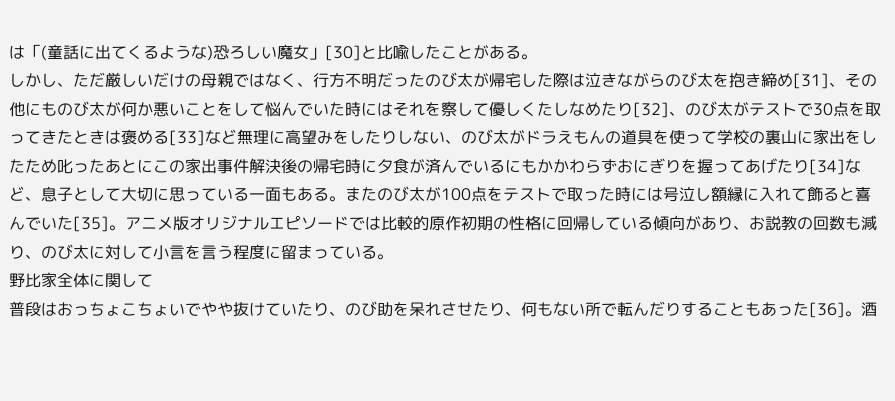は「(童話に出てくるような)恐ろしい魔女」[30]と比喩したことがある。
しかし、ただ厳しいだけの母親ではなく、行方不明だったのび太が帰宅した際は泣きながらのび太を抱き締め[31]、その他にものび太が何か悪いことをして悩んでいた時にはそれを察して優しくたしなめたり[32]、のび太がテストで30点を取ってきたときは褒める[33]など無理に高望みをしたりしない、のび太がドラえもんの道具を使って学校の裏山に家出をしたため叱ったあとにこの家出事件解決後の帰宅時に夕食が済んでいるにもかかわらずおにぎりを握ってあげたり[34]など、息子として大切に思っている一面もある。またのび太が100点をテストで取った時には号泣し額縁に入れて飾ると喜んでいた[35]。アニメ版オリジナルエピソードでは比較的原作初期の性格に回帰している傾向があり、お説教の回数も減り、のび太に対して小言を言う程度に留まっている。
野比家全体に関して
普段はおっちょこちょいでやや抜けていたり、のび助を呆れさせたり、何もない所で転んだりすることもあった[36]。酒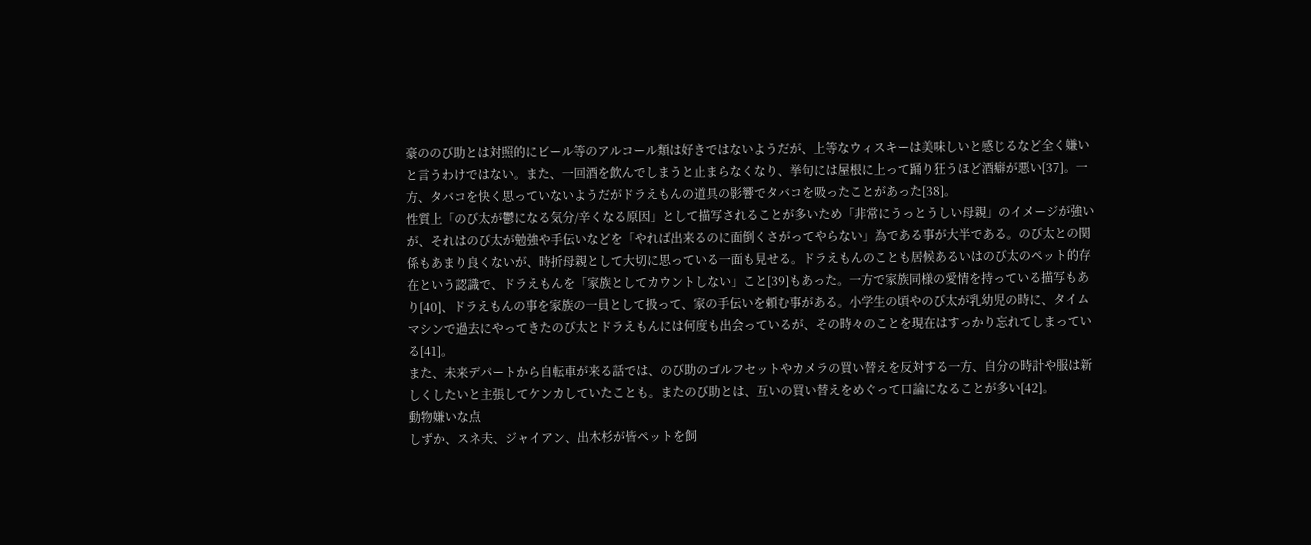豪ののび助とは対照的にビール等のアルコール類は好きではないようだが、上等なウィスキーは美味しいと感じるなど全く嫌いと言うわけではない。また、一回酒を飲んでしまうと止まらなくなり、挙句には屋根に上って踊り狂うほど酒癖が悪い[37]。一方、タバコを快く思っていないようだがドラえもんの道具の影響でタバコを吸ったことがあった[38]。
性質上「のび太が鬱になる気分/辛くなる原因」として描写されることが多いため「非常にうっとうしい母親」のイメージが強いが、それはのび太が勉強や手伝いなどを「やれば出来るのに面倒くさがってやらない」為である事が大半である。のび太との関係もあまり良くないが、時折母親として大切に思っている一面も見せる。ドラえもんのことも居候あるいはのび太のペット的存在という認識で、ドラえもんを「家族としてカウントしない」こと[39]もあった。一方で家族同様の愛情を持っている描写もあり[40]、ドラえもんの事を家族の一員として扱って、家の手伝いを頼む事がある。小学生の頃やのび太が乳幼児の時に、タイムマシンで過去にやってきたのび太とドラえもんには何度も出会っているが、その時々のことを現在はすっかり忘れてしまっている[41]。
また、未来デパートから自転車が来る話では、のび助のゴルフセットやカメラの買い替えを反対する一方、自分の時計や服は新しくしたいと主張してケンカしていたことも。またのび助とは、互いの買い替えをめぐって口論になることが多い[42]。
動物嫌いな点
しずか、スネ夫、ジャイアン、出木杉が皆ペットを飼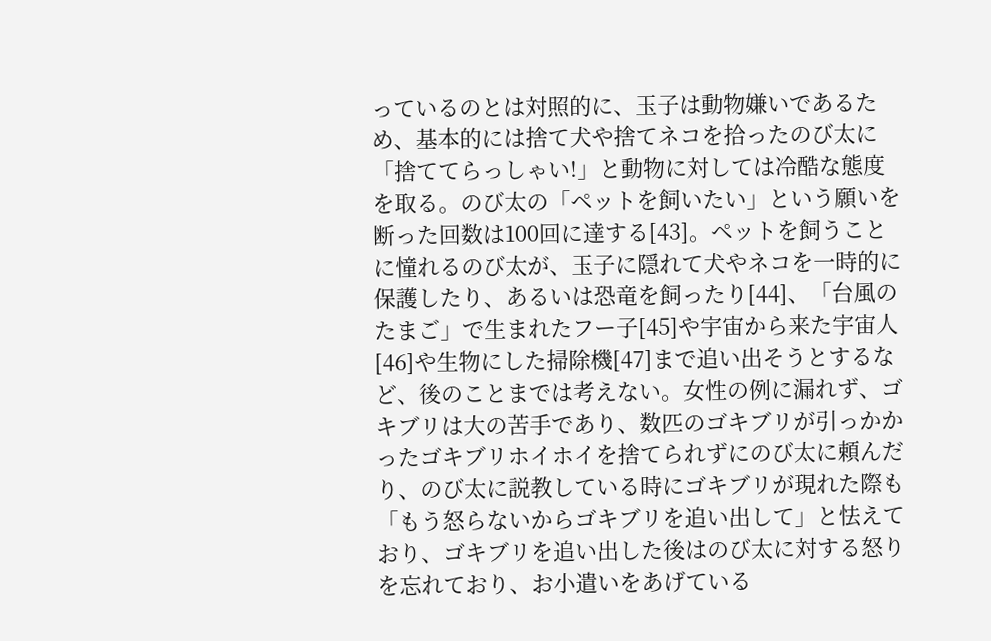っているのとは対照的に、玉子は動物嫌いであるため、基本的には捨て犬や捨てネコを拾ったのび太に「捨ててらっしゃい!」と動物に対しては冷酷な態度を取る。のび太の「ペットを飼いたい」という願いを断った回数は100回に達する[43]。ペットを飼うことに憧れるのび太が、玉子に隠れて犬やネコを一時的に保護したり、あるいは恐竜を飼ったり[44]、「台風のたまご」で生まれたフー子[45]や宇宙から来た宇宙人[46]や生物にした掃除機[47]まで追い出そうとするなど、後のことまでは考えない。女性の例に漏れず、ゴキブリは大の苦手であり、数匹のゴキブリが引っかかったゴキブリホイホイを捨てられずにのび太に頼んだり、のび太に説教している時にゴキブリが現れた際も「もう怒らないからゴキブリを追い出して」と怯えており、ゴキブリを追い出した後はのび太に対する怒りを忘れており、お小遣いをあげている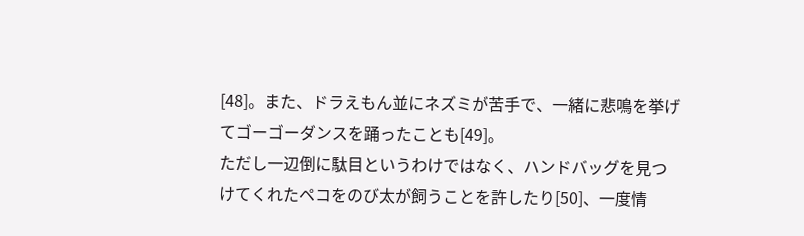[48]。また、ドラえもん並にネズミが苦手で、一緒に悲鳴を挙げてゴーゴーダンスを踊ったことも[49]。
ただし一辺倒に駄目というわけではなく、ハンドバッグを見つけてくれたペコをのび太が飼うことを許したり[50]、一度情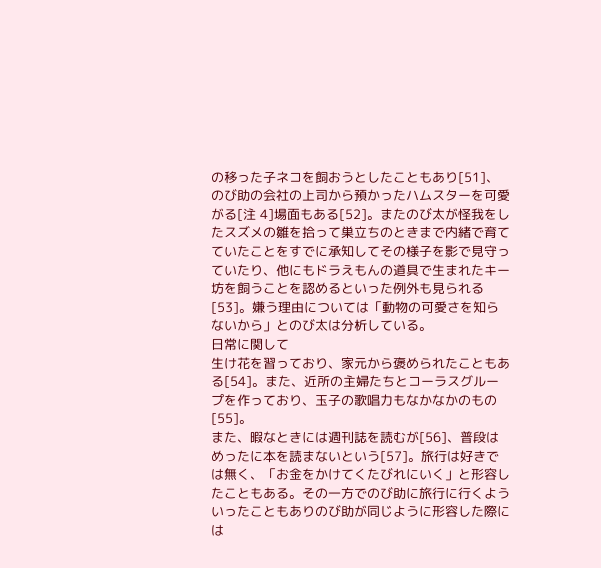の移った子ネコを飼おうとしたこともあり[51]、のび助の会社の上司から預かったハムスターを可愛がる[注 4]場面もある[52]。またのび太が怪我をしたスズメの雛を拾って巣立ちのときまで内緒で育てていたことをすでに承知してその様子を影で見守っていたり、他にもドラえもんの道具で生まれたキー坊を飼うことを認めるといった例外も見られる[53]。嫌う理由については「動物の可愛さを知らないから」とのび太は分析している。
日常に関して
生け花を習っており、家元から褒められたこともある[54]。また、近所の主婦たちとコーラスグループを作っており、玉子の歌唱力もなかなかのもの[55]。
また、暇なときには週刊誌を読むが[56]、普段はめったに本を読まないという[57]。旅行は好きでは無く、「お金をかけてくたびれにいく」と形容したこともある。その一方でのび助に旅行に行くよういったこともありのび助が同じように形容した際には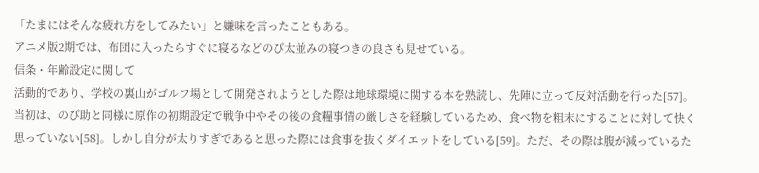「たまにはそんな疲れ方をしてみたい」と嫌味を言ったこともある。
アニメ版2期では、布団に入ったらすぐに寝るなどのび太並みの寝つきの良さも見せている。
信条・年齢設定に関して
活動的であり、学校の裏山がゴルフ場として開発されようとした際は地球環境に関する本を熟読し、先陣に立って反対活動を行った[57]。当初は、のび助と同様に原作の初期設定で戦争中やその後の食糧事情の厳しさを経験しているため、食べ物を粗末にすることに対して快く思っていない[58]。しかし自分が太りすぎであると思った際には食事を抜くダイエットをしている[59]。ただ、その際は腹が減っているた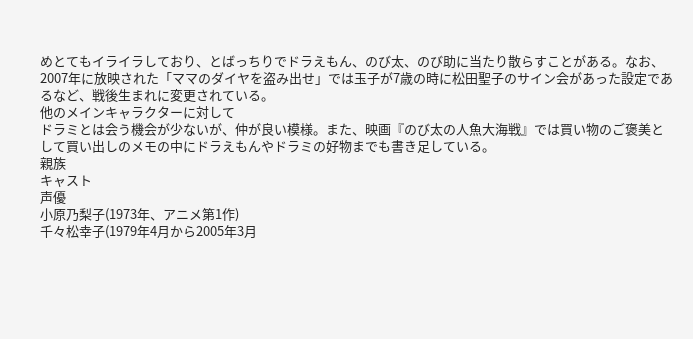めとてもイライラしており、とばっちりでドラえもん、のび太、のび助に当たり散らすことがある。なお、2007年に放映された「ママのダイヤを盗み出せ」では玉子が7歳の時に松田聖子のサイン会があった設定であるなど、戦後生まれに変更されている。
他のメインキャラクターに対して
ドラミとは会う機会が少ないが、仲が良い模様。また、映画『のび太の人魚大海戦』では買い物のご褒美として買い出しのメモの中にドラえもんやドラミの好物までも書き足している。
親族
キャスト
声優
小原乃梨子(1973年、アニメ第1作)
千々松幸子(1979年4月から2005年3月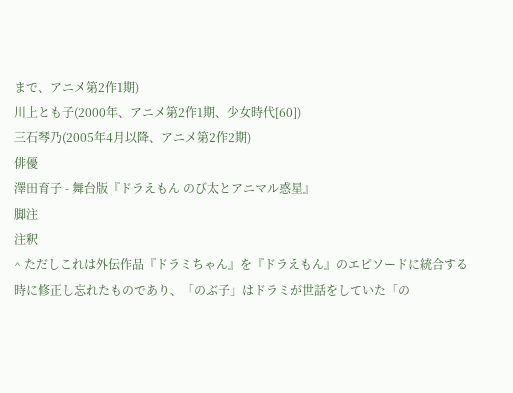まで、アニメ第2作1期)
川上とも子(2000年、アニメ第2作1期、少女時代[60])
三石琴乃(2005年4月以降、アニメ第2作2期)
俳優
澤田育子 - 舞台版『ドラえもん のび太とアニマル惑星』
脚注
注釈
^ ただしこれは外伝作品『ドラミちゃん』を『ドラえもん』のエピソードに統合する時に修正し忘れたものであり、「のぶ子」はドラミが世話をしていた「の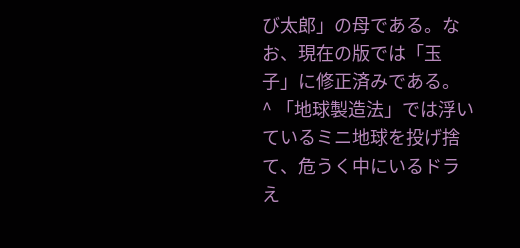び太郎」の母である。なお、現在の版では「玉子」に修正済みである。
^ 「地球製造法」では浮いているミニ地球を投げ捨て、危うく中にいるドラえ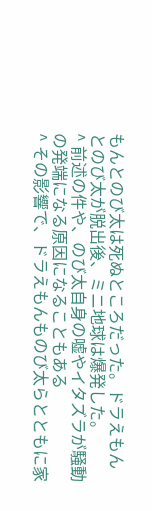もんとのび太は死ぬところだった。ドラえもんとのび太が脱出後、ミニ地球は爆発した。
^ 前述の件や、のび太自身の嘘やイタズラが騒動の発端になる原因になることもある
^ その影響で、ドラえもんものび太らとともに家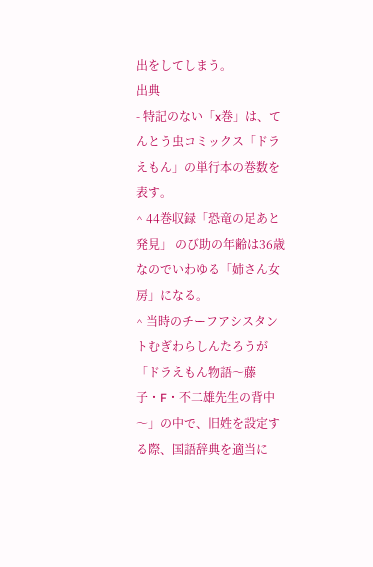出をしてしまう。
出典
- 特記のない「x巻」は、てんとう虫コミックス「ドラえもん」の単行本の巻数を表す。
^ 44巻収録「恐竜の足あと発見」 のび助の年齢は36歳なのでいわゆる「姉さん女房」になる。
^ 当時のチーフアシスタントむぎわらしんたろうが「ドラえもん物語〜藤子・F・不二雄先生の背中〜」の中で、旧姓を設定する際、国語辞典を適当に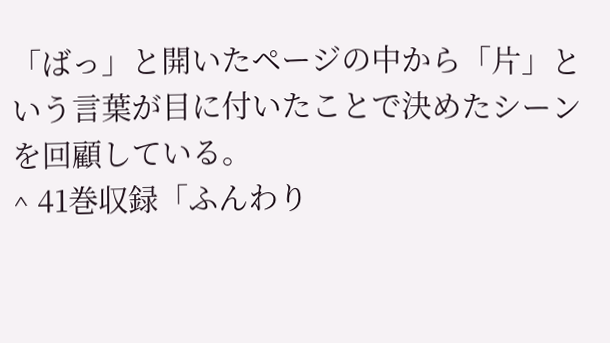「ばっ」と開いたページの中から「片」という言葉が目に付いたことで決めたシーンを回顧している。
^ 41巻収録「ふんわり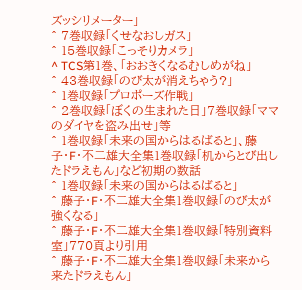ズッシリメーター」
^ 7巻収録「くせなおしガス」
^ 15巻収録「こっそりカメラ」
^ TCS第1巻、「おおきくなるむしめがね」
^ 43巻収録「のび太が消えちゃう?」
^ 1巻収録「プロポーズ作戦」
^ 2巻収録「ぼくの生まれた日」7巻収録「ママのダイヤを盗み出せ」等
^ 1巻収録「未来の国からはるばると」、藤子・F・不二雄大全集1巻収録「机からとび出したドラえもん」など初期の数話
^ 1巻収録「未来の国からはるばると」
^ 藤子・F・不二雄大全集1巻収録「のび太が強くなる」
^ 藤子・F・不二雄大全集1巻収録「特別資料室」770頁より引用
^ 藤子・F・不二雄大全集1巻収録「未来から来たドラえもん」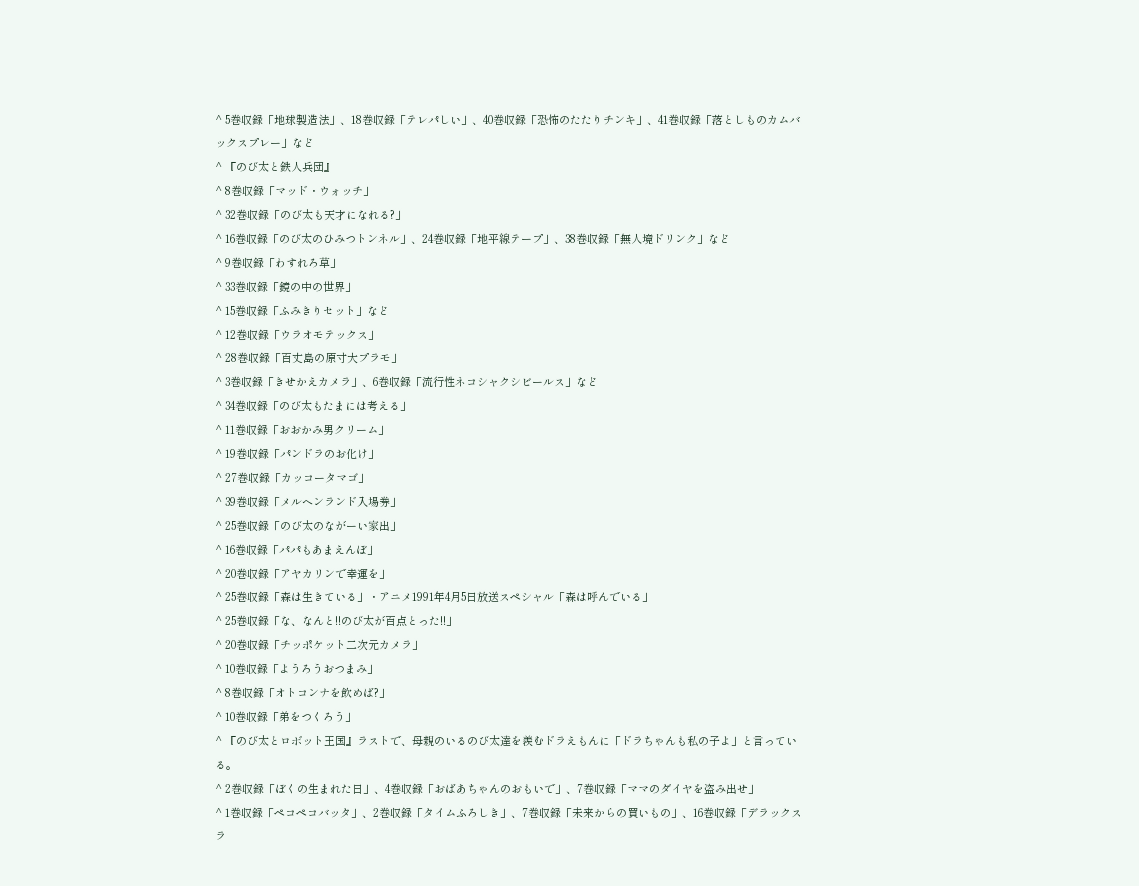^ 5巻収録「地球製造法」、18巻収録「テレパしい」、40巻収録「恐怖のたたりチンキ」、41巻収録「落としものカムバックスプレー」など
^ 『のび太と鉄人兵団』
^ 8巻収録「マッド・ウォッチ」
^ 32巻収録「のび太も天才になれる?」
^ 16巻収録「のび太のひみつトンネル」、24巻収録「地平線テープ」、38巻収録「無人境ドリンク」など
^ 9巻収録「わすれろ草」
^ 33巻収録「鏡の中の世界」
^ 15巻収録「ふみきりセット」など
^ 12巻収録「ウラオモテックス」
^ 28巻収録「百丈島の原寸大プラモ」
^ 3巻収録「きせかえカメラ」、6巻収録「流行性ネコシャクシビールス」など
^ 34巻収録「のび太もたまには考える」
^ 11巻収録「おおかみ男クリーム」
^ 19巻収録「パンドラのお化け」
^ 27巻収録「カッコータマゴ」
^ 39巻収録「メルヘンランド入場券」
^ 25巻収録「のび太のながーい家出」
^ 16巻収録「パパもあまえんぼ」
^ 20巻収録「アヤカリンで幸運を」
^ 25巻収録「森は生きている」・アニメ1991年4月5日放送スペシャル「森は呼んでいる」
^ 25巻収録「な、なんと!!のび太が百点とった!!」
^ 20巻収録「チッポケット二次元カメラ」
^ 10巻収録「ようろうおつまみ」
^ 8巻収録「オトコンナを飲めば?」
^ 10巻収録「弟をつくろう」
^ 『のび太とロボット王国』ラストで、母親のいるのび太達を羨むドラえもんに「ドラちゃんも私の子よ」と言っている。
^ 2巻収録「ぼくの生まれた日」、4巻収録「おばあちゃんのおもいで」、7巻収録「ママのダイヤを盗み出せ」
^ 1巻収録「ペコペコバッタ」、2巻収録「タイムふろしき」、7巻収録「未来からの買いもの」、16巻収録「デラックスラ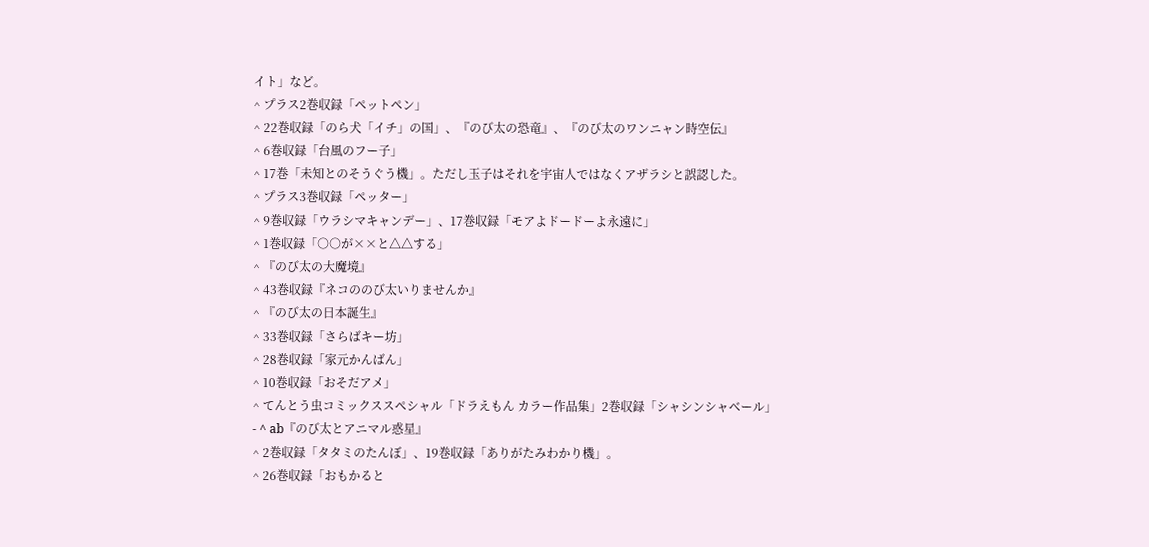イト」など。
^ プラス2巻収録「ペットペン」
^ 22巻収録「のら犬「イチ」の国」、『のび太の恐竜』、『のび太のワンニャン時空伝』
^ 6巻収録「台風のフー子」
^ 17巻「未知とのそうぐう機」。ただし玉子はそれを宇宙人ではなくアザラシと誤認した。
^ プラス3巻収録「ペッター」
^ 9巻収録「ウラシマキャンデー」、17巻収録「モアよドードーよ永遠に」
^ 1巻収録「○○が××と△△する」
^ 『のび太の大魔境』
^ 43巻収録『ネコののび太いりませんか』
^ 『のび太の日本誕生』
^ 33巻収録「さらばキー坊」
^ 28巻収録「家元かんばん」
^ 10巻収録「おそだアメ」
^ てんとう虫コミックススペシャル「ドラえもん カラー作品集」2巻収録「シャシンシャベール」
- ^ ab『のび太とアニマル惑星』
^ 2巻収録「タタミのたんぼ」、19巻収録「ありがたみわかり機」。
^ 26巻収録「おもかると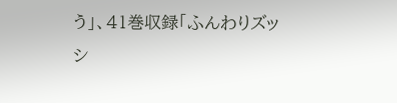う」、41巻収録「ふんわりズッシ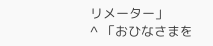リメーター」
^ 「おひなさまを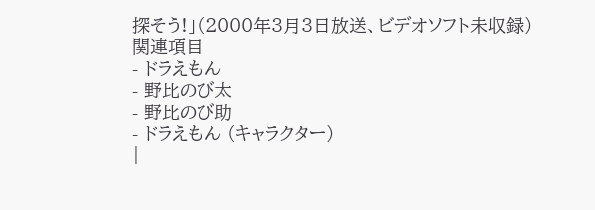探そう!」(2000年3月3日放送、ビデオソフト未収録)
関連項目
- ドラえもん
- 野比のび太
- 野比のび助
- ドラえもん (キャラクター)
|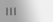|||